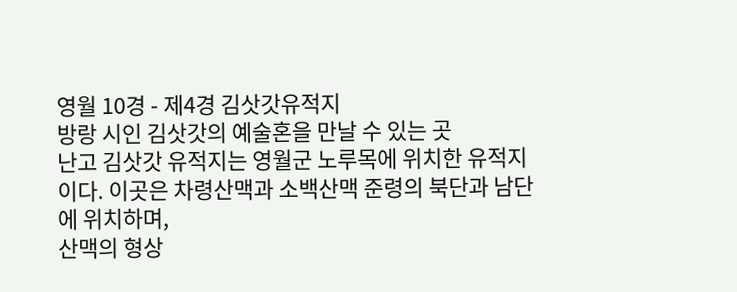영월 10경 - 제4경 김삿갓유적지
방랑 시인 김삿갓의 예술혼을 만날 수 있는 곳
난고 김삿갓 유적지는 영월군 노루목에 위치한 유적지이다. 이곳은 차령산맥과 소백산맥 준령의 북단과 남단에 위치하며,
산맥의 형상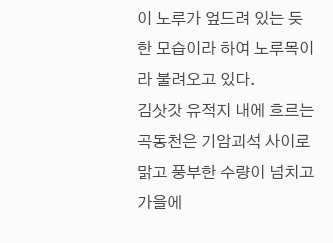이 노루가 엎드려 있는 듯한 모습이라 하여 노루목이라 불려오고 있다.
김삿갓 유적지 내에 흐르는 곡동천은 기암괴석 사이로 맑고 풍부한 수량이 넘치고 가을에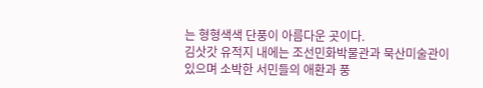는 형형색색 단풍이 아름다운 곳이다.
김삿갓 유적지 내에는 조선민화박물관과 묵산미술관이 있으며 소박한 서민들의 애환과 풍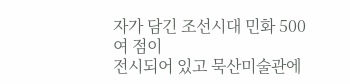자가 담긴 조선시대 민화 500여 점이
전시되어 있고 묵산미술관에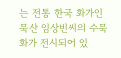는 전통 한국 화가인 묵산 임상빈씨의 수묵화가 전시되어 있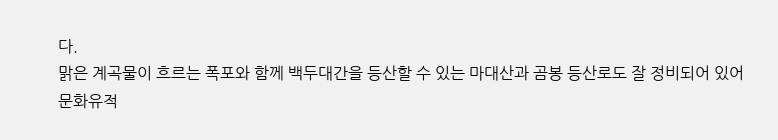다.
맑은 계곡물이 흐르는 폭포와 함께 백두대간을 등산할 수 있는 마대산과 곰봉 등산로도 잘 정비되어 있어
문화유적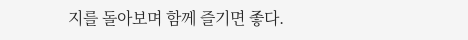지를 돌아보며 함께 즐기면 좋다.